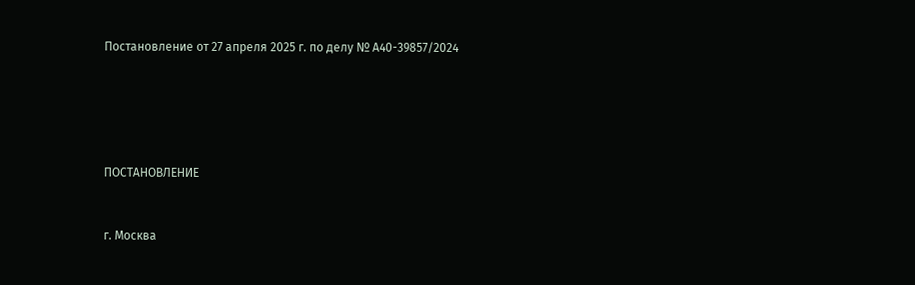Постановление от 27 апреля 2025 г. по делу № А40-39857/2024





ПОСТАНОВЛЕНИЕ


г. Москва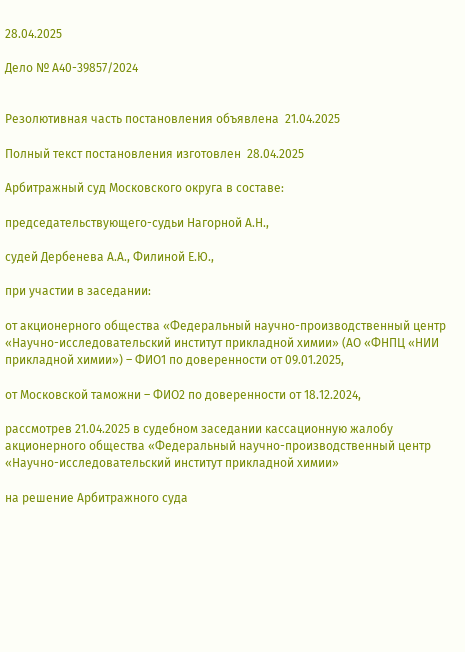28.04.2025

Дело № А40-39857/2024


Резолютивная часть постановления объявлена  21.04.2025

Полный текст постановления изготовлен  28.04.2025

Арбитражный суд Московского округа в составе:

председательствующего-судьи Нагорной А.Н.,

судей Дербенева А.А., Филиной Е.Ю.,

при участии в заседании:

от акционерного общества «Федеральный научно-производственный центр «Научно-исследовательский институт прикладной химии» (АО «ФНПЦ «НИИ прикладной химии») – ФИО1 по доверенности от 09.01.2025,

от Московской таможни – ФИО2 по доверенности от 18.12.2024,

рассмотрев 21.04.2025 в судебном заседании кассационную жалобу акционерного общества «Федеральный научно-производственный центр «Научно-исследовательский институт прикладной химии»

на решение Арбитражного суда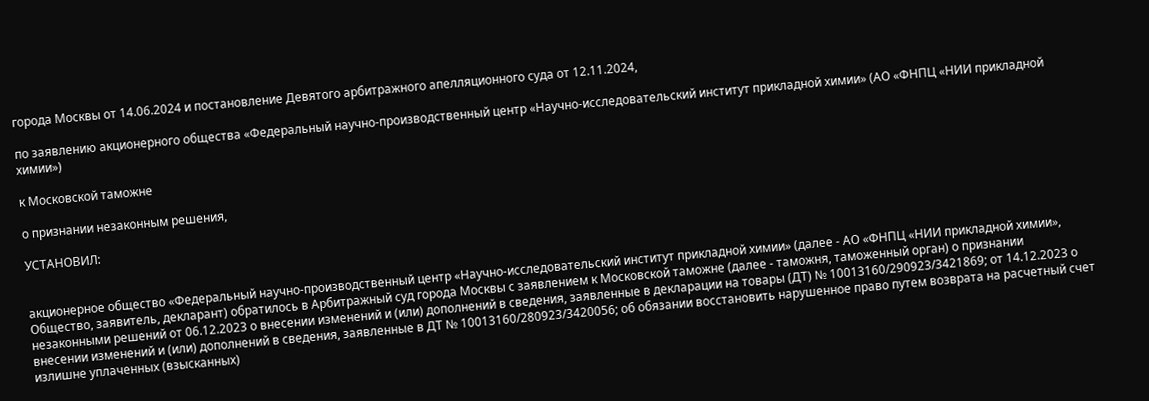города Москвы от 14.06.2024 и постановление Девятого арбитражного апелляционного суда от 12.11.2024,

по заявлению акционерного общества «Федеральный научно-производственный центр «Научно-исследовательский институт прикладной химии» (АО «ФНПЦ «НИИ прикладной химии»)

к Московской таможне

о признании незаконным решения,

УСТАНОВИЛ:


акционерное общество «Федеральный научно-производственный центр «Научно-исследовательский институт прикладной химии» (далее - АО «ФНПЦ «НИИ прикладной химии», Общество, заявитель, декларант) обратилось в Арбитражный суд города Москвы с заявлением к Московской таможне (далее - таможня, таможенный орган) о признании незаконными решений от 06.12.2023 о внесении изменений и (или) дополнений в сведения, заявленные в декларации на товары (ДТ) № 10013160/290923/3421869; от 14.12.2023 о внесении изменений и (или) дополнений в сведения, заявленные в ДТ № 10013160/280923/3420056; об обязании восстановить нарушенное право путем возврата на расчетный счет излишне уплаченных (взысканных)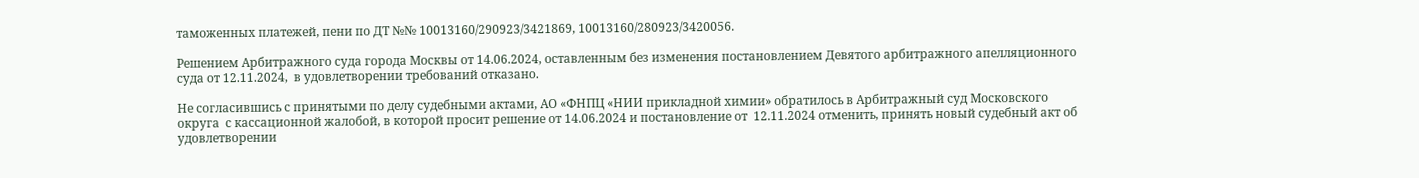таможенных платежей, пени по ДТ №№ 10013160/290923/3421869, 10013160/280923/3420056.

Решением Арбитражного суда города Москвы от 14.06.2024, оставленным без изменения постановлением Девятого арбитражного апелляционного суда от 12.11.2024,  в удовлетворении требований отказано.

Не согласившись с принятыми по делу судебными актами, АО «ФНПЦ «НИИ прикладной химии» обратилось в Арбитражный суд Московского округа  с кассационной жалобой, в которой просит решение от 14.06.2024 и постановление от  12.11.2024 отменить, принять новый судебный акт об удовлетворении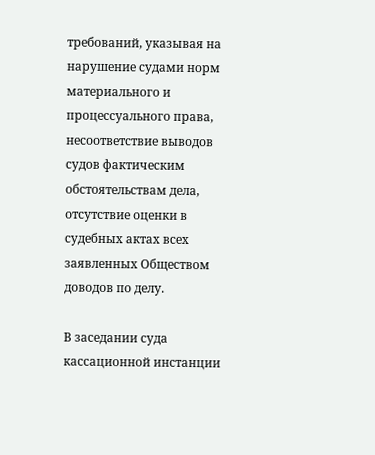требований, указывая на нарушение судами норм материального и процессуального права, несоответствие выводов судов фактическим обстоятельствам дела, отсутствие оценки в судебных актах всех заявленных Обществом доводов по делу.

В заседании суда кассационной инстанции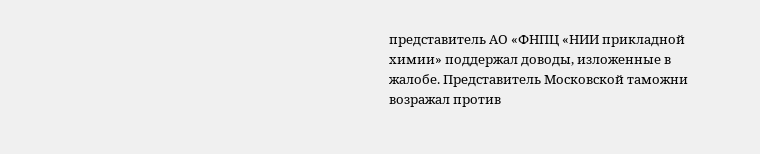представитель АО «ФНПЦ «НИИ прикладной химии» поддержал доводы, изложенные в жалобе. Представитель Московской таможни возражал против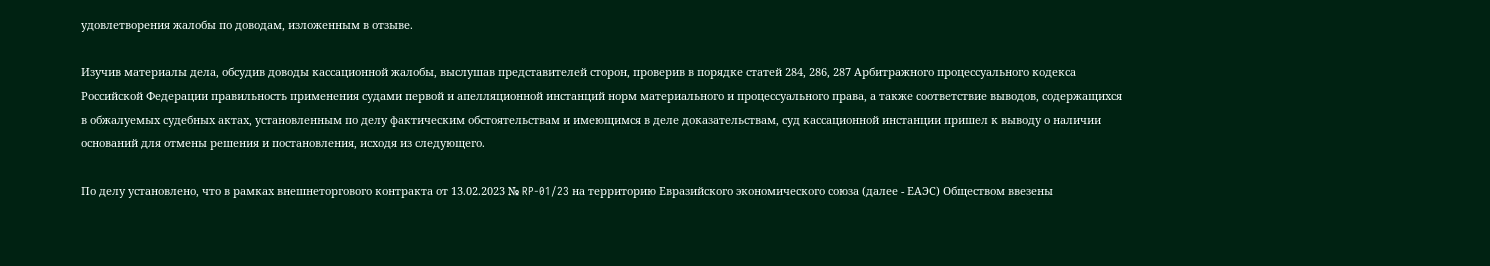удовлетворения жалобы по доводам, изложенным в отзыве.

Изучив материалы дела, обсудив доводы кассационной жалобы, выслушав представителей сторон, проверив в порядке статей 284, 286, 287 Арбитражного процессуального кодекса Российской Федерации правильность применения судами первой и апелляционной инстанций норм материального и процессуального права, а также соответствие выводов, содержащихся в обжалуемых судебных актах, установленным по делу фактическим обстоятельствам и имеющимся в деле доказательствам, суд кассационной инстанции пришел к выводу о наличии оснований для отмены решения и постановления, исходя из следующего.

По делу установлено, что в рамках внешнеторгового контракта от 13.02.2023 № RP-01/23 на территорию Евразийского экономического союза (далее - ЕАЭС) Обществом ввезены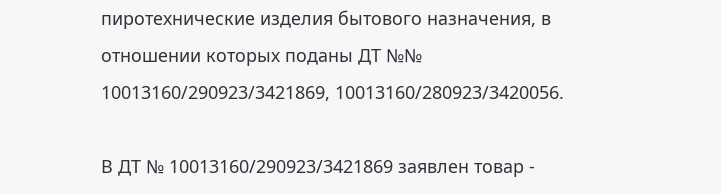пиротехнические изделия бытового назначения, в отношении которых поданы ДТ №№ 10013160/290923/3421869, 10013160/280923/3420056.

В ДТ № 10013160/290923/3421869 заявлен товар -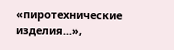«пиротехнические изделия...»,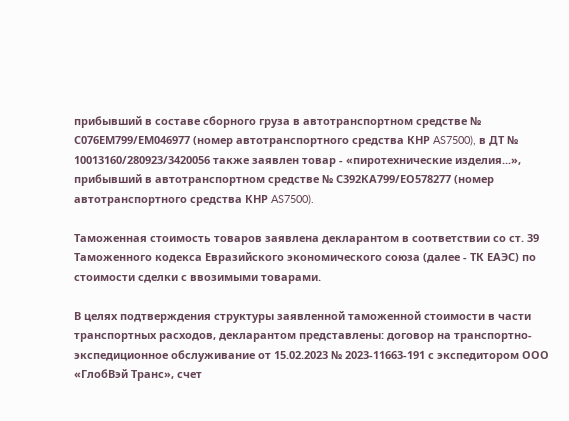прибывший в составе сборного груза в автотранспортном средстве № С076ЕМ799/ЕМ046977 (номер автотранспортного средства КНР AS7500), в ДТ № 10013160/280923/3420056 также заявлен товар - «пиротехнические изделия...», прибывший в автотранспортном средстве № С392КА799/ЕО578277 (номер автотранспортного средства КНР AS7500).

Таможенная стоимость товаров заявлена декларантом в соответствии со ст. 39 Таможенного кодекса Евразийского экономического союза (далее - ТК ЕАЭС) по стоимости сделки с ввозимыми товарами.

В целях подтверждения структуры заявленной таможенной стоимости в части транспортных расходов, декларантом представлены: договор на транспортно-экспедиционное обслуживание от 15.02.2023 № 2023-11663-191 с экспедитором ООО «ГлобВэй Транс», счет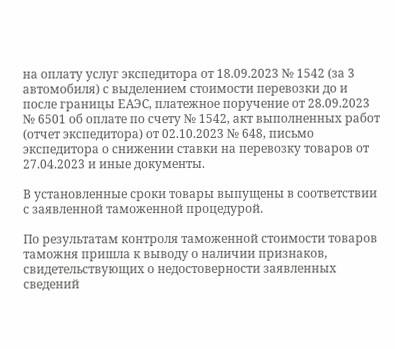на оплату услуг экспедитора от 18.09.2023 № 1542 (за 3 автомобиля) с выделением стоимости перевозки до и после границы ЕАЭС, платежное поручение от 28.09.2023 № 6501 об оплате по счету № 1542, акт выполненных работ (отчет экспедитора) от 02.10.2023 № 648, письмо экспедитора о снижении ставки на перевозку товаров от 27.04.2023 и иные документы.

В установленные сроки товары выпущены в соответствии с заявленной таможенной процедурой.

По результатам контроля таможенной стоимости товаров таможня пришла к выводу о наличии признаков, свидетельствующих о недостоверности заявленных сведений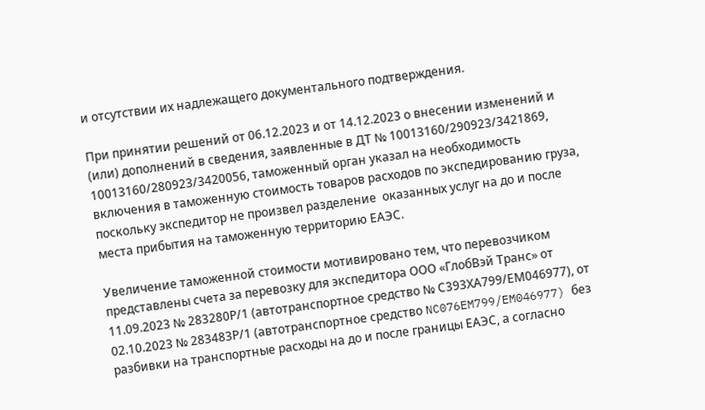и отсутствии их надлежащего документального подтверждения.

При принятии решений от 06.12.2023 и от 14.12.2023 о внесении изменений и (или) дополнений в сведения, заявленные в ДТ № 10013160/290923/3421869,  10013160/280923/3420056, таможенный орган указал на необходимость включения в таможенную стоимость товаров расходов по экспедированию груза, поскольку экспедитор не произвел разделение  оказанных услуг на до и после места прибытия на таможенную территорию ЕАЭС.

Увеличение таможенной стоимости мотивировано тем, что перевозчиком представлены счета за перевозку для экспедитора ООО «ГлобВэй Транс» от 11.09.2023 № 283280Р/1 (автотранспортное средство № С393ХА799/ЕМ046977), от 02.10.2023 № 283483Р/1 (автотранспортное средство NC076EM799/EM046977) без разбивки на транспортные расходы на до и после границы ЕАЭС, а согласно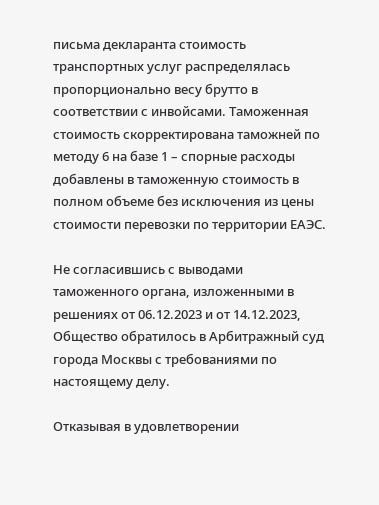письма декларанта стоимость транспортных услуг распределялась пропорционально весу брутто в соответствии с инвойсами. Таможенная стоимость скорректирована таможней по методу 6 на базе 1 – спорные расходы добавлены в таможенную стоимость в полном объеме без исключения из цены стоимости перевозки по территории ЕАЭС.

Не согласившись с выводами таможенного органа, изложенными в решениях от 06.12.2023 и от 14.12.2023, Общество обратилось в Арбитражный суд города Москвы с требованиями по настоящему делу.

Отказывая в удовлетворении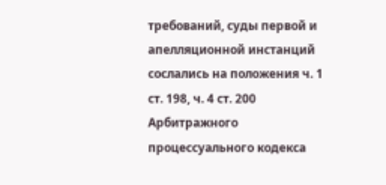требований, суды первой и апелляционной инстанций сослались на положения ч. 1 ст. 198, ч. 4 ст. 200 Арбитражного процессуального кодекса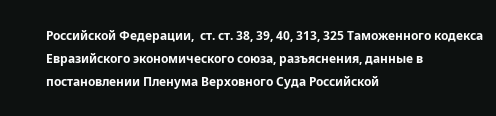Российской Федерации,  ст. ст. 38, 39, 40, 313, 325 Таможенного кодекса Евразийского экономического союза, разъяснения, данные в постановлении Пленума Верховного Суда Российской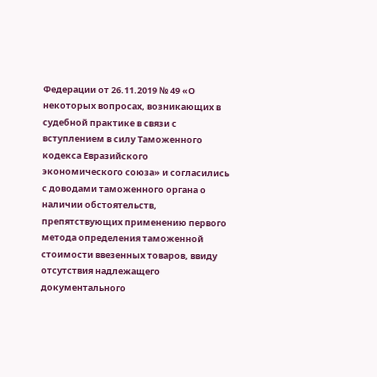Федерации от 26.11.2019 № 49 «О некоторых вопросах, возникающих в судебной практике в связи с вступлением в силу Таможенного кодекса Евразийского экономического союза» и согласились с доводами таможенного органа о наличии обстоятельств, препятствующих применению первого метода определения таможенной стоимости ввезенных товаров, ввиду отсутствия надлежащего документального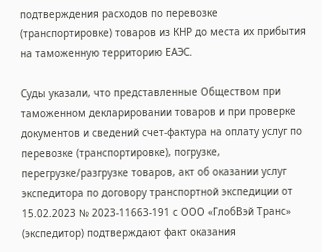подтверждения расходов по перевозке (транспортировке) товаров из КНР до места их прибытия на таможенную территорию ЕАЭС.

Суды указали, что представленные Обществом при таможенном декларировании товаров и при проверке документов и сведений счет-фактура на оплату услуг по перевозке (транспортировке), погрузке, перегрузке/разгрузке товаров, акт об оказании услуг экспедитора по договору транспортной экспедиции от 15.02.2023 № 2023-11663-191 с ООО «ГлобВэй Транс» (экспедитор) подтверждают факт оказания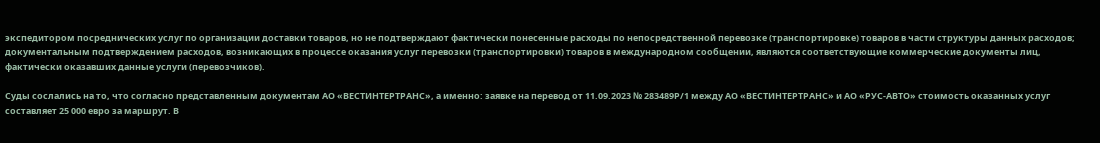экспедитором посреднических услуг по организации доставки товаров, но не подтверждают фактически понесенные расходы по непосредственной перевозке (транспортировке) товаров в части структуры данных расходов; документальным подтверждением расходов, возникающих в процессе оказания услуг перевозки (транспортировки) товаров в международном сообщении, являются соответствующие коммерческие документы лиц, фактически оказавших данные услуги (перевозчиков).

Суды сослались на то, что согласно представленным документам АО «ВЕСТИНТЕРТРАНС», а именно: заявке на перевод от 11.09.2023 № 283489Р/1 между АО «ВЕСТИНТЕРТРАНС» и АО «РУС-АВТО» стоимость оказанных услуг составляет 25 000 евро за маршрут. В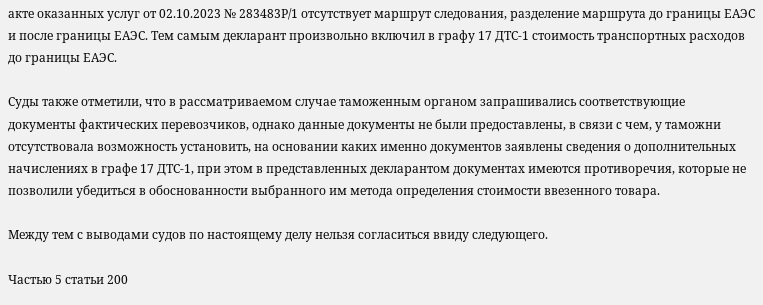акте оказанных услуг от 02.10.2023 № 283483Р/1 отсутствует маршрут следования, разделение маршрута до границы ЕАЭС и после границы ЕАЭС. Тем самым декларант произвольно включил в графу 17 ДТС-1 стоимость транспортных расходов до границы ЕАЭС.

Суды также отметили, что в рассматриваемом случае таможенным органом запрашивались соответствующие документы фактических перевозчиков, однако данные документы не были предоставлены, в связи с чем, у таможни отсутствовала возможность установить, на основании каких именно документов заявлены сведения о дополнительных начислениях в графе 17 ДТС-1, при этом в представленных декларантом документах имеются противоречия, которые не позволили убедиться в обоснованности выбранного им метода определения стоимости ввезенного товара.

Между тем с выводами судов по настоящему делу нельзя согласиться ввиду следующего.

Частью 5 статьи 200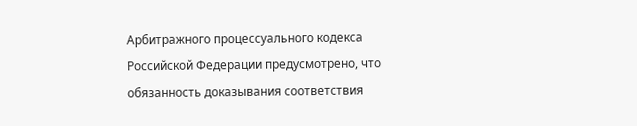Арбитражного процессуального кодекса Российской Федерации предусмотрено, что обязанность доказывания соответствия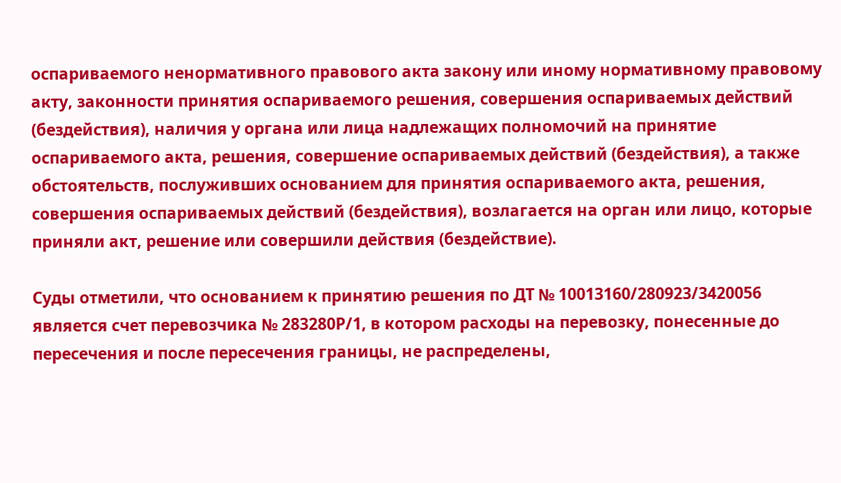оспариваемого ненормативного правового акта закону или иному нормативному правовому акту, законности принятия оспариваемого решения, совершения оспариваемых действий (бездействия), наличия у органа или лица надлежащих полномочий на принятие оспариваемого акта, решения, совершение оспариваемых действий (бездействия), а также обстоятельств, послуживших основанием для принятия оспариваемого акта, решения, совершения оспариваемых действий (бездействия), возлагается на орган или лицо, которые приняли акт, решение или совершили действия (бездействие).

Суды отметили, что основанием к принятию решения по ДТ № 10013160/280923/3420056 является счет перевозчика № 283280Р/1, в котором расходы на перевозку, понесенные до пересечения и после пересечения границы, не распределены,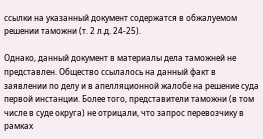ссылки на указанный документ содержатся в обжалуемом решении таможни (т. 2 л.д. 24-25).

Однако, данный документ в материалы дела таможней не представлен. Общество ссылалось на данный факт в заявлении по делу и в апелляционной жалобе на решение суда первой инстанции. Более того, представители таможни (в том числе в суде округа) не отрицали, что запрос перевозчику в рамках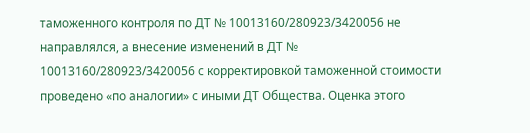таможенного контроля по ДТ № 10013160/280923/3420056 не направлялся, а внесение изменений в ДТ № 10013160/280923/3420056 с корректировкой таможенной стоимости проведено «по аналогии» с иными ДТ Общества. Оценка этого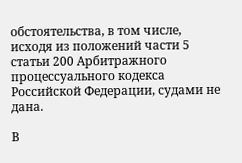обстоятельства, в том числе, исходя из положений части 5 статьи 200 Арбитражного процессуального кодекса Российской Федерации, судами не дана.

В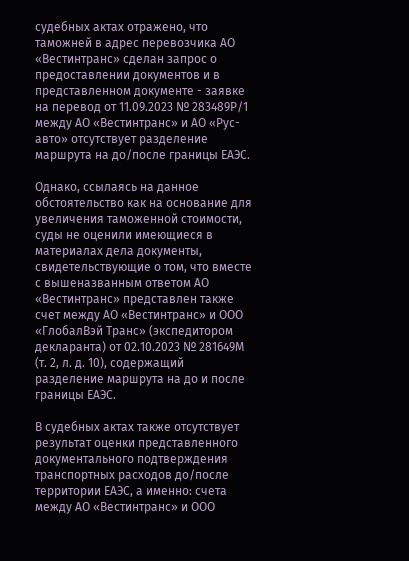судебных актах отражено, что таможней в адрес перевозчика АО «Вестинтранс» сделан запрос о предоставлении документов и в представленном документе - заявке на перевод от 11.09.2023 № 283489Р/1 между АО «Вестинтранс» и АО «Рус-авто» отсутствует разделение маршрута на до/после границы ЕАЭС.

Однако, ссылаясь на данное обстоятельство как на основание для увеличения таможенной стоимости, суды не оценили имеющиеся в материалах дела документы, свидетельствующие о том, что вместе с вышеназванным ответом АО «Вестинтранс» представлен также счет между АО «Вестинтранс» и ООО «ГлобалВэй Транс» (экспедитором декларанта) от 02.10.2023 № 281649М (т. 2, л. д. 10), содержащий разделение маршрута на до и после границы ЕАЭС.

В судебных актах также отсутствует результат оценки представленного документального подтверждения транспортных расходов до/после территории ЕАЭС, а именно: счета между АО «Вестинтранс» и ООО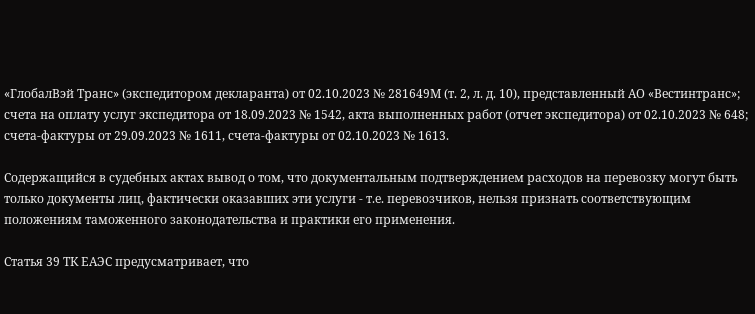«ГлобалВэй Транс» (экспедитором декларанта) от 02.10.2023 № 281649М (т. 2, л. д. 10), представленный АО «Вестинтранс»; счета на оплату услуг экспедитора от 18.09.2023 № 1542, акта выполненных работ (отчет экспедитора) от 02.10.2023 № 648; счета-фактуры от 29.09.2023 № 1611, счета-фактуры от 02.10.2023 № 1613.

Содержащийся в судебных актах вывод о том, что документальным подтверждением расходов на перевозку могут быть только документы лиц, фактически оказавших эти услуги - т.е. перевозчиков, нельзя признать соответствующим положениям таможенного законодательства и практики его применения.

Статья 39 ТК ЕАЭС предусматривает, что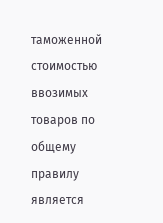таможенной стоимостью ввозимых товаров по общему правилу является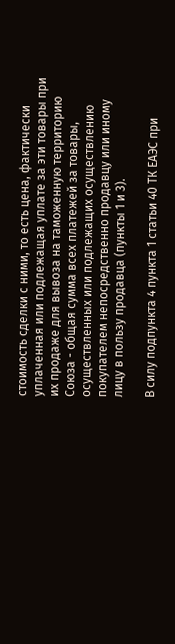стоимость сделки с ними, то есть цена, фактически уплаченная или подлежащая уплате за эти товары при их продаже для вывоза на таможенную территорию Союза - общая сумма всех платежей за товары, осуществленных или подлежащих осуществлению покупателем непосредственно продавцу или иному лицу в пользу продавца (пункты 1 и 3).

В силу подпункта 4 пункта 1 статьи 40 ТК ЕАЭС при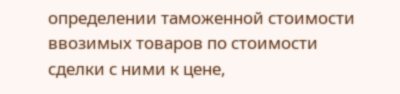определении таможенной стоимости ввозимых товаров по стоимости сделки с ними к цене,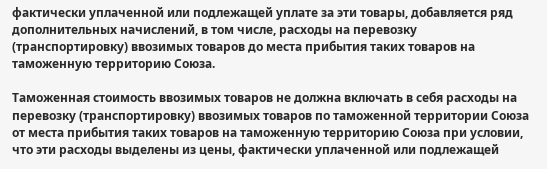фактически уплаченной или подлежащей уплате за эти товары, добавляется ряд дополнительных начислений, в том числе, расходы на перевозку (транспортировку) ввозимых товаров до места прибытия таких товаров на таможенную территорию Союза.

Таможенная стоимость ввозимых товаров не должна включать в себя расходы на перевозку (транспортировку) ввозимых товаров по таможенной территории Союза от места прибытия таких товаров на таможенную территорию Союза при условии, что эти расходы выделены из цены, фактически уплаченной или подлежащей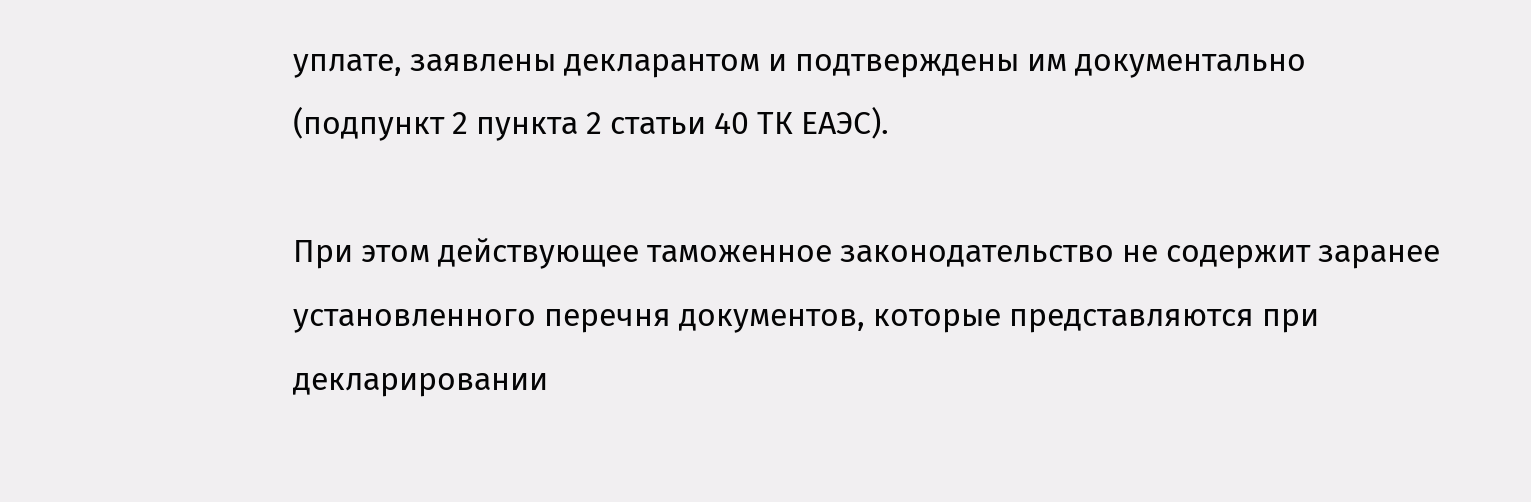уплате, заявлены декларантом и подтверждены им документально (подпункт 2 пункта 2 статьи 40 ТК ЕАЭС).

При этом действующее таможенное законодательство не содержит заранее установленного перечня документов, которые представляются при декларировании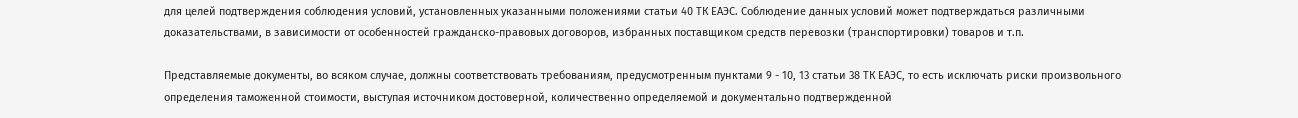для целей подтверждения соблюдения условий, установленных указанными положениями статьи 40 ТК ЕАЭС. Соблюдение данных условий может подтверждаться различными доказательствами, в зависимости от особенностей гражданско-правовых договоров, избранных поставщиком средств перевозки (транспортировки) товаров и т.п.

Представляемые документы, во всяком случае, должны соответствовать требованиям, предусмотренным пунктами 9 - 10, 13 статьи 38 ТК ЕАЭС, то есть исключать риски произвольного определения таможенной стоимости, выступая источником достоверной, количественно определяемой и документально подтвержденной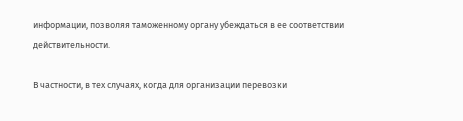информации, позволяя таможенному органу убеждаться в ее соответствии действительности.

В частности, в тех случаях, когда для организации перевозки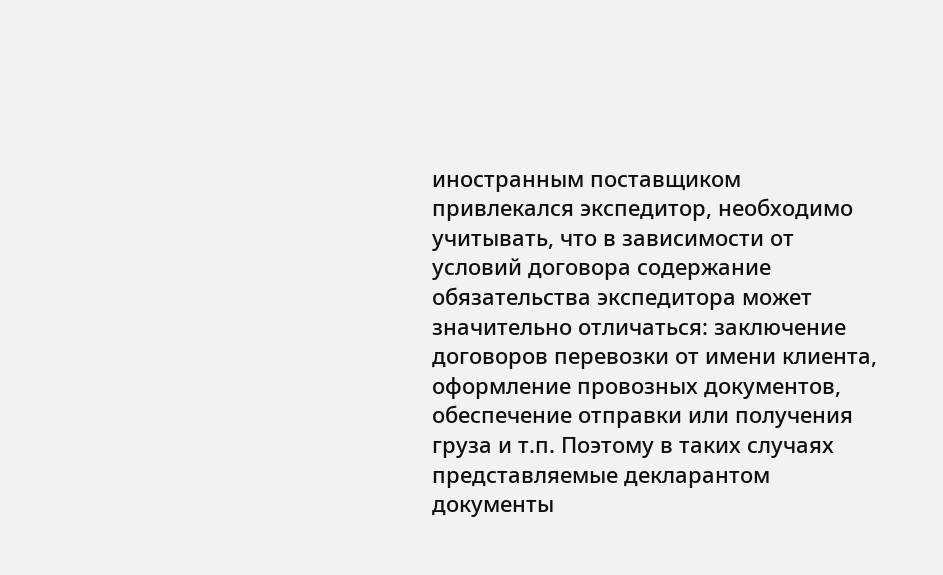иностранным поставщиком привлекался экспедитор, необходимо учитывать, что в зависимости от условий договора содержание обязательства экспедитора может значительно отличаться: заключение договоров перевозки от имени клиента, оформление провозных документов, обеспечение отправки или получения груза и т.п. Поэтому в таких случаях представляемые декларантом документы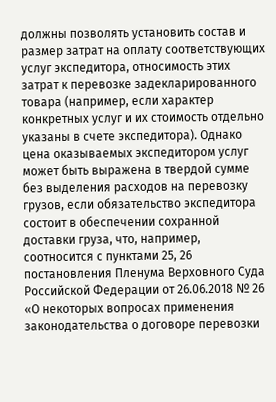должны позволять установить состав и размер затрат на оплату соответствующих услуг экспедитора, относимость этих затрат к перевозке задекларированного товара (например, если характер конкретных услуг и их стоимость отдельно указаны в счете экспедитора). Однако цена оказываемых экспедитором услуг может быть выражена в твердой сумме без выделения расходов на перевозку грузов, если обязательство экспедитора состоит в обеспечении сохранной доставки груза, что, например, соотносится с пунктами 25, 26 постановления Пленума Верховного Суда Российской Федерации от 26.06.2018 № 26 «О некоторых вопросах применения законодательства о договоре перевозки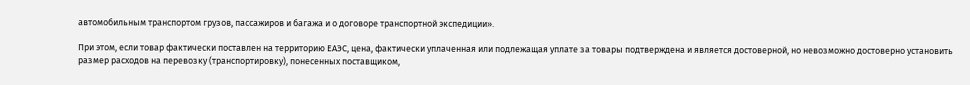автомобильным транспортом грузов, пассажиров и багажа и о договоре транспортной экспедиции».

При этом, если товар фактически поставлен на территорию ЕАЭС, цена, фактически уплаченная или подлежащая уплате за товары подтверждена и является достоверной, но невозможно достоверно установить размер расходов на перевозку (транспортировку), понесенных поставщиком,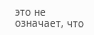это не означает, что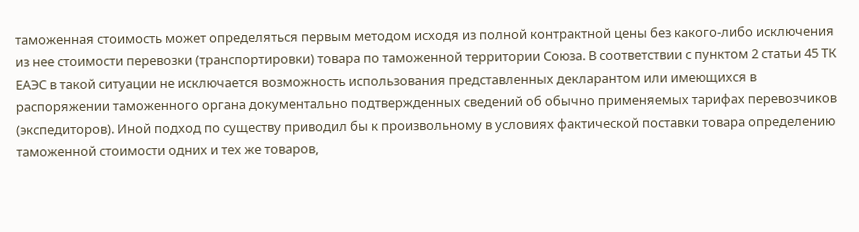таможенная стоимость может определяться первым методом исходя из полной контрактной цены без какого-либо исключения из нее стоимости перевозки (транспортировки) товара по таможенной территории Союза. В соответствии с пунктом 2 статьи 45 ТК ЕАЭС в такой ситуации не исключается возможность использования представленных декларантом или имеющихся в распоряжении таможенного органа документально подтвержденных сведений об обычно применяемых тарифах перевозчиков (экспедиторов). Иной подход по существу приводил бы к произвольному в условиях фактической поставки товара определению таможенной стоимости одних и тех же товаров,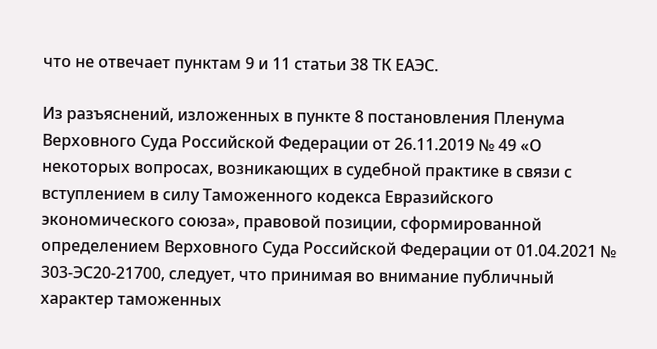что не отвечает пунктам 9 и 11 статьи 38 ТК ЕАЭС.

Из разъяснений, изложенных в пункте 8 постановления Пленума Верховного Суда Российской Федерации от 26.11.2019 № 49 «О некоторых вопросах, возникающих в судебной практике в связи с вступлением в силу Таможенного кодекса Евразийского экономического союза», правовой позиции, сформированной определением Верховного Суда Российской Федерации от 01.04.2021 № 303-ЭС20-21700, следует, что принимая во внимание публичный характер таможенных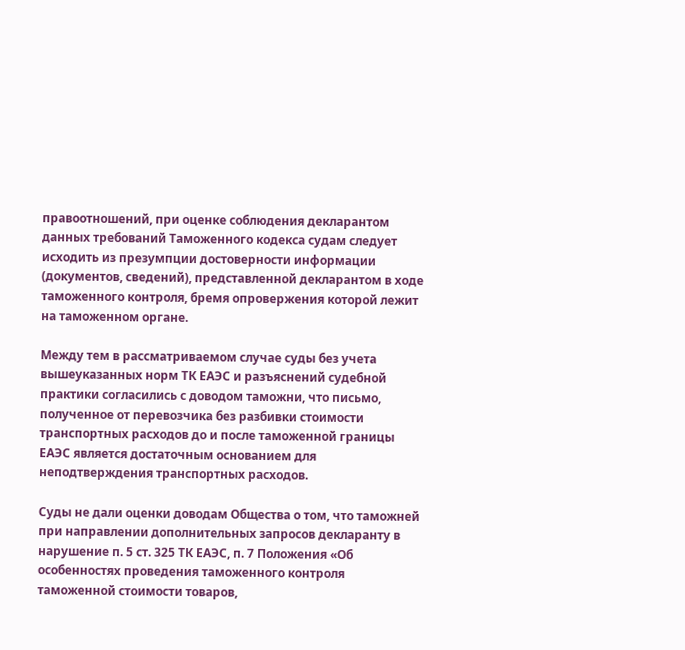правоотношений, при оценке соблюдения декларантом данных требований Таможенного кодекса судам следует исходить из презумпции достоверности информации (документов, сведений), представленной декларантом в ходе таможенного контроля, бремя опровержения которой лежит на таможенном органе.

Между тем в рассматриваемом случае суды без учета вышеуказанных норм ТК ЕАЭС и разъяснений судебной практики согласились с доводом таможни, что письмо, полученное от перевозчика без разбивки стоимости транспортных расходов до и после таможенной границы ЕАЭС является достаточным основанием для неподтверждения транспортных расходов.

Суды не дали оценки доводам Общества о том, что таможней при направлении дополнительных запросов декларанту в нарушение п. 5 ст. 325 ТК ЕАЭС, п. 7 Положения «Об особенностях проведения таможенного контроля таможенной стоимости товаров,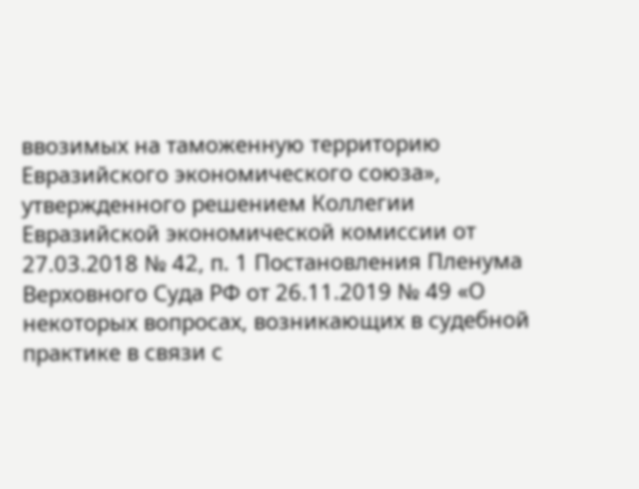ввозимых на таможенную территорию Евразийского экономического союза», утвержденного решением Коллегии Евразийской экономической комиссии от 27.03.2018 № 42, п. 1 Постановления Пленума Верховного Суда РФ от 26.11.2019 № 49 «О некоторых вопросах, возникающих в судебной практике в связи с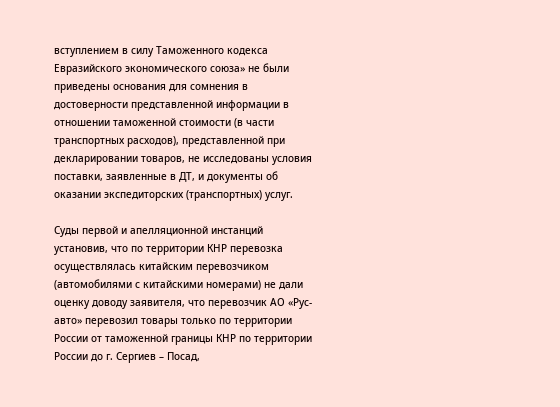вступлением в силу Таможенного кодекса Евразийского экономического союза» не были приведены основания для сомнения в достоверности представленной информации в отношении таможенной стоимости (в части транспортных расходов), представленной при декларировании товаров, не исследованы условия поставки, заявленные в ДТ, и документы об оказании экспедиторских (транспортных) услуг.

Суды первой и апелляционной инстанций установив, что по территории КНР перевозка осуществлялась китайским перевозчиком (автомобилями с китайскими номерами) не дали оценку доводу заявителя, что перевозчик АО «Рус-авто» перевозил товары только по территории России от таможенной границы КНР по территории России до г. Сергиев – Посад,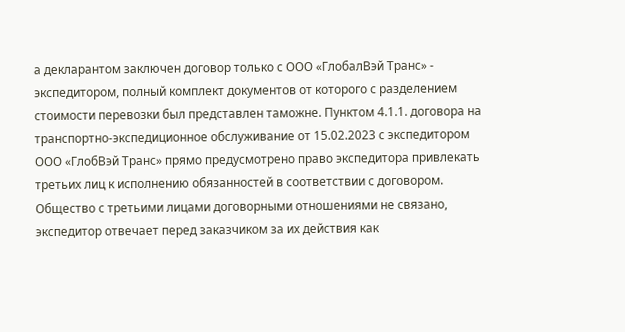а декларантом заключен договор только с ООО «ГлобалВэй Транс» - экспедитором, полный комплект документов от которого с разделением стоимости перевозки был представлен таможне. Пунктом 4.1.1. договора на транспортно-экспедиционное обслуживание от 15.02.2023 с экспедитором ООО «ГлобВэй Транс» прямо предусмотрено право экспедитора привлекать третьих лиц к исполнению обязанностей в соответствии с договором. Общество с третьими лицами договорными отношениями не связано, экспедитор отвечает перед заказчиком за их действия как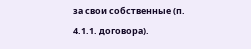за свои собственные (п. 4.1.1. договора).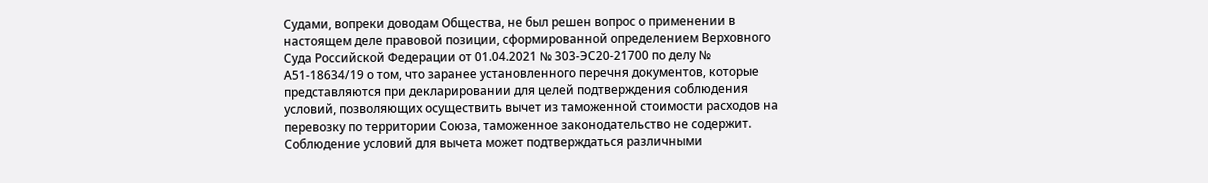Судами, вопреки доводам Общества, не был решен вопрос о применении в настоящем деле правовой позиции, сформированной определением Верховного Суда Российской Федерации от 01.04.2021 № 303-ЭС20-21700 по делу № А51-18634/19 о том, что заранее установленного перечня документов, которые представляются при декларировании для целей подтверждения соблюдения условий, позволяющих осуществить вычет из таможенной стоимости расходов на перевозку по территории Союза, таможенное законодательство не содержит. Соблюдение условий для вычета может подтверждаться различными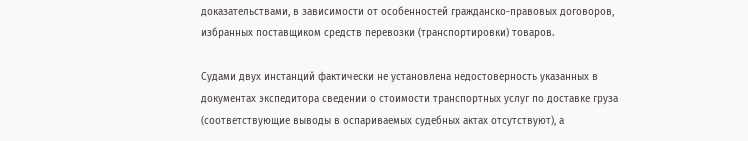доказательствами, в зависимости от особенностей гражданско-правовых договоров, избранных поставщиком средств перевозки (транспортировки) товаров.

Судами двух инстанций фактически не установлена недостоверность указанных в документах экспедитора сведении о стоимости транспортных услуг по доставке груза (соответствующие выводы в оспариваемых судебных актах отсутствуют), а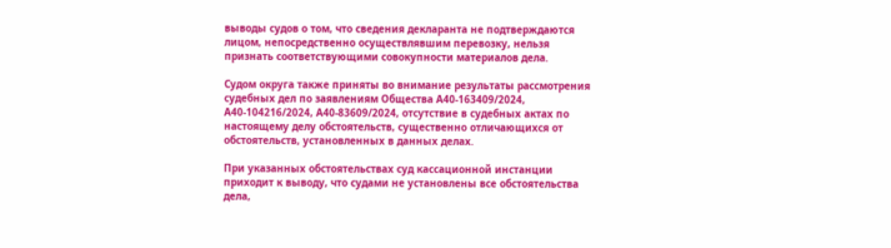выводы судов о том, что сведения декларанта не подтверждаются лицом, непосредственно осуществлявшим перевозку, нельзя признать соответствующими совокупности материалов дела.

Судом округа также приняты во внимание результаты рассмотрения судебных дел по заявлениям Общества А40-163409/2024, А40-104216/2024, А40-83609/2024, отсутствие в судебных актах по настоящему делу обстоятельств, существенно отличающихся от обстоятельств, установленных в данных делах.

При указанных обстоятельствах суд кассационной инстанции приходит к выводу, что судами не установлены все обстоятельства дела,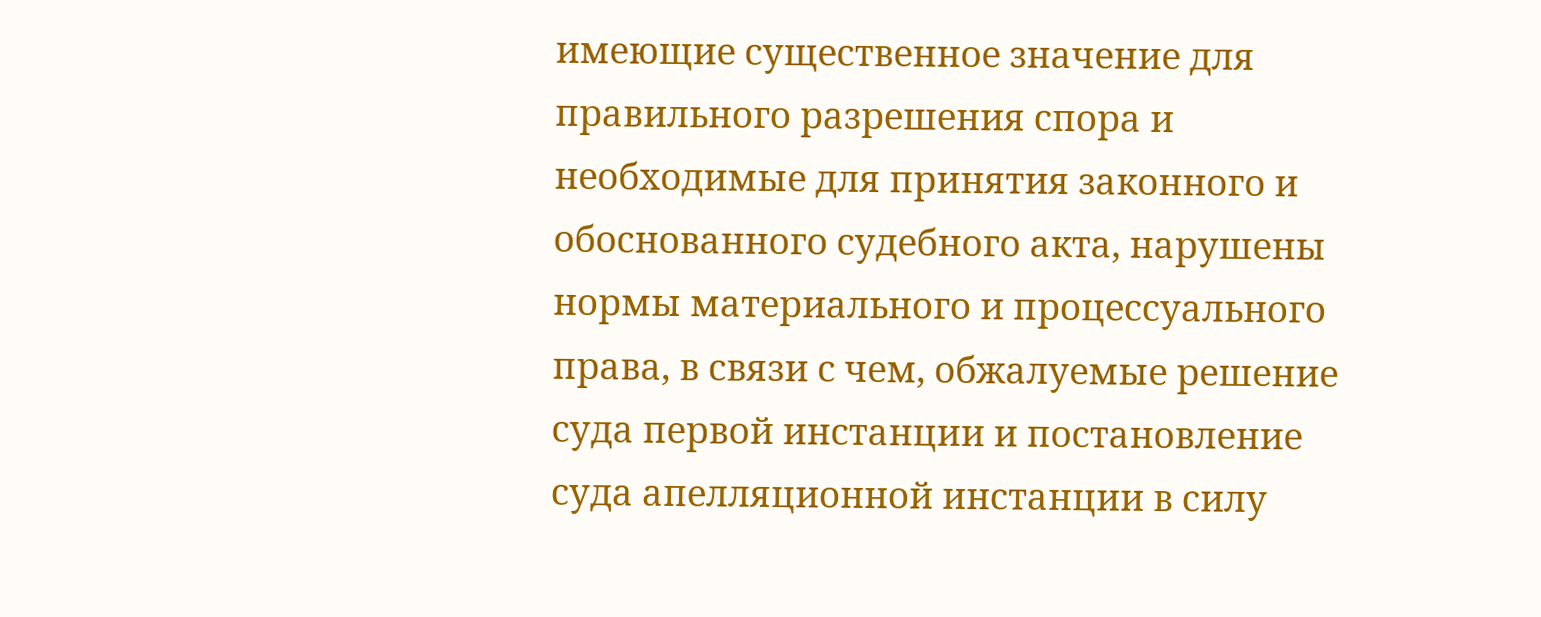имеющие существенное значение для правильного разрешения спора и необходимые для принятия законного и обоснованного судебного акта, нарушены нормы материального и процессуального права, в связи с чем, обжалуемые решение суда первой инстанции и постановление суда апелляционной инстанции в силу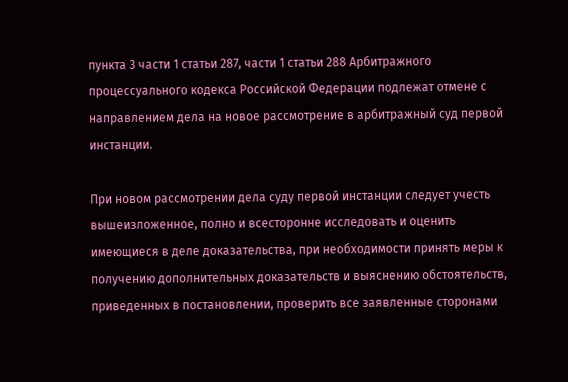пункта 3 части 1 статьи 287, части 1 статьи 288 Арбитражного процессуального кодекса Российской Федерации подлежат отмене с направлением дела на новое рассмотрение в арбитражный суд первой инстанции.

При новом рассмотрении дела суду первой инстанции следует учесть вышеизложенное, полно и всесторонне исследовать и оценить имеющиеся в деле доказательства, при необходимости принять меры к получению дополнительных доказательств и выяснению обстоятельств, приведенных в постановлении, проверить все заявленные сторонами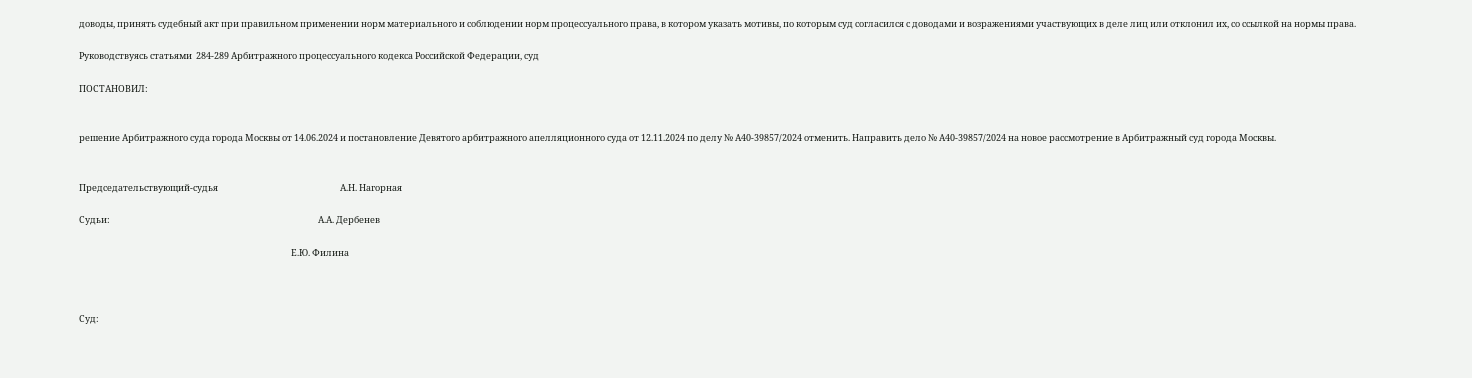доводы, принять судебный акт при правильном применении норм материального и соблюдении норм процессуального права, в котором указать мотивы, по которым суд согласился с доводами и возражениями участвующих в деле лиц или отклонил их, со ссылкой на нормы права.

Руководствуясь статьями  284-289 Арбитражного процессуального кодекса Российской Федерации, суд

ПОСТАНОВИЛ:


решение Арбитражного суда города Москвы от 14.06.2024 и постановление Девятого арбитражного апелляционного суда от 12.11.2024 по делу № А40-39857/2024 отменить. Направить дело № А40-39857/2024 на новое рассмотрение в Арбитражный суд города Москвы.


Председательствующий-судья                                                             А.Н. Нагорная

Судьи:                                                                                                        А.А. Дербенев

                                                                                                          Е.Ю. Филина



Суд: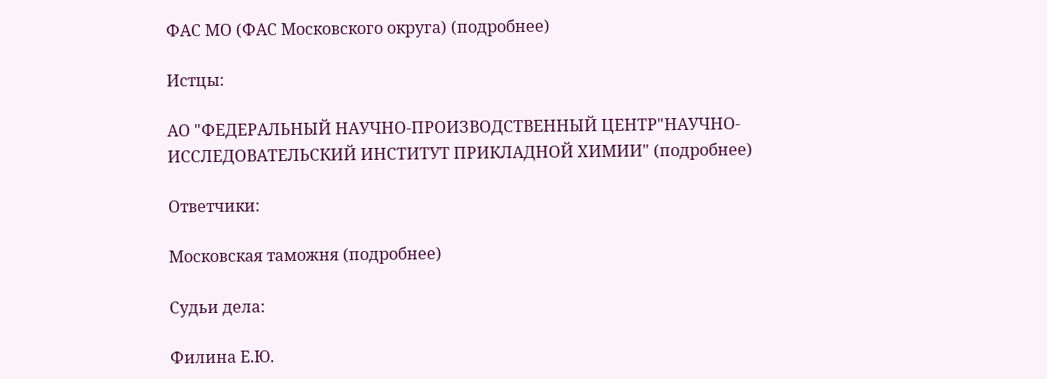ФАС МО (ФАС Московского округа) (подробнее)

Истцы:

АО "ФЕДЕРАЛЬНЫЙ НАУЧНО-ПРОИЗВОДСТВЕННЫЙ ЦЕНТР"НАУЧНО-ИССЛЕДОВАТЕЛЬСКИЙ ИНСТИТУТ ПРИКЛАДНОЙ ХИМИИ" (подробнее)

Ответчики:

Московская таможня (подробнее)

Судьи дела:

Филина Е.Ю.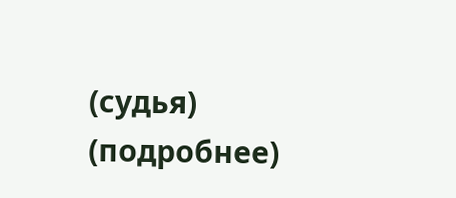(судья) (подробнее)